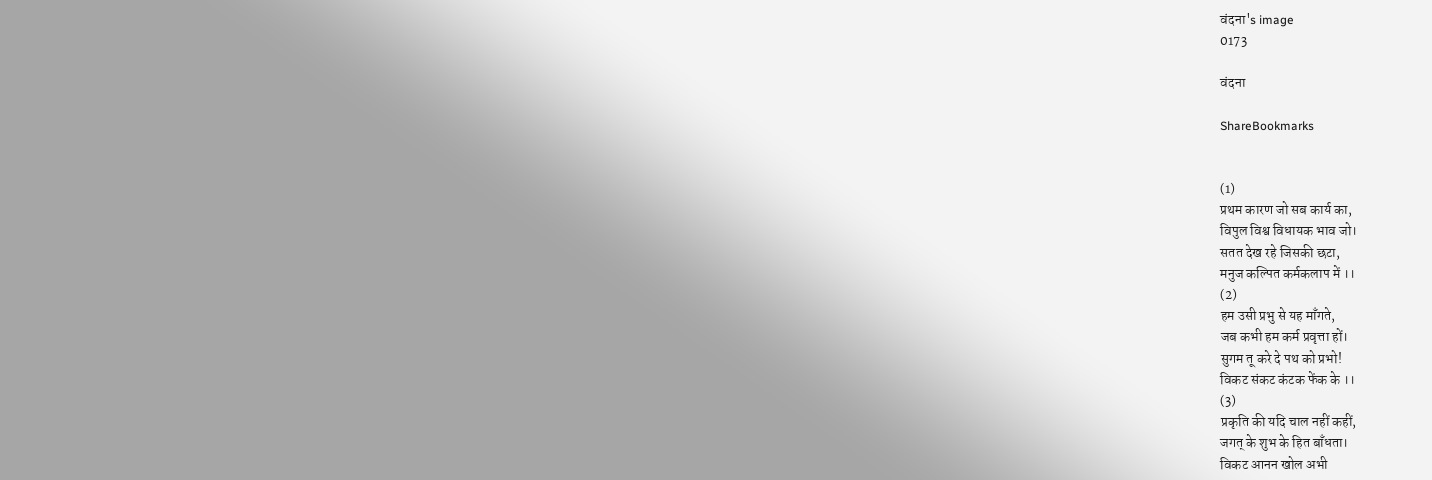वंदना's image
0173

वंदना

ShareBookmarks


(1)
प्रथम कारण जो सब कार्य का,
विपुल विश्व विधायक भाव जो।
सतत देख रहे जिसकी छटा,
मनुज कल्पित कर्मकलाप में ।।
(2)
हम उसी प्रभु से यह माँगते,
जब कभी हम कर्म प्रवृत्ता हों।
सुगम तू करे दे पथ को प्रभो!
विकट संकट कंटक फेंक के ।।
(3)
प्रकृति की यदि चाल नहीं कहीं,
जगत् के शुभ के हित बाँधता।
विकट आनन खोल अभी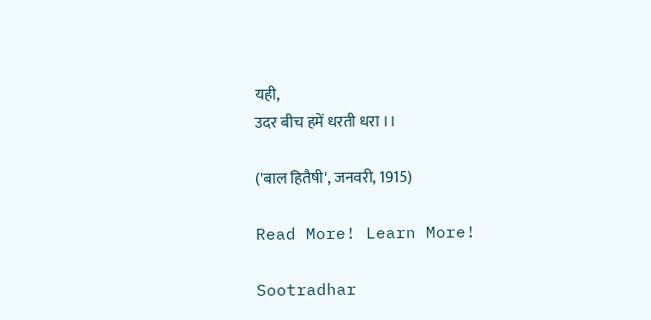यही,
उदर बीच हमें धरती धरा ।।

('बाल हितैषी', जनवरी, 1915)

Read More! Learn More!

Sootradhar